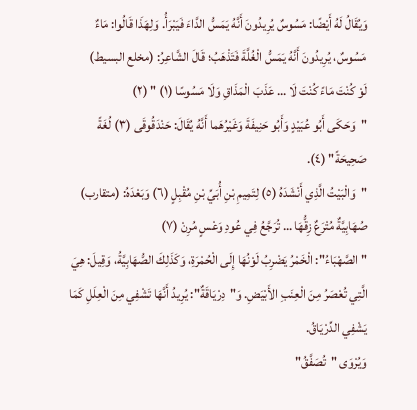وَيُقَالُ لَهُ أَيْضًا: مَسُوسٌ يُرِيدُونَ أَنَّهُ يَمَسُّ الدَّاءَ فَيَبْرَأُ. وَلِهَذَا قَالُوا: مَاءٌ مَسُوسٌ، يُرِيدُونَ أَنَّهُ يَمَسُّ الْغُلَّةَ فَتَذْهَبُ؛ قَالَ الشَّاعِرُ: (مخلع البسيط)
لَوْ كُنْتَ مَاءً كُنْتَ لَا … عَذَبَ الْمَذَاقِ وَلَا مَسُوسًا (١) " (٢)
"وَحَكَى أَبُو عُبَيْدٍ وَأَبُو حَنِيفَةَ وَغَيْرُهَما أَنَّهُ يُقَالَ: حَنْدَقُوقَى (٣) لُغَةً صَحِيحَةً" (٤).
"وَالْبَيْتُ الَّذِي أَنْشَدَهُ (٥) لِتَمِيمِ بْنِ أُبَيِّ بْنِ مُقْبِلٍ (٦) وَبَعْدَهُ: (متقارب)
صُهَابِيَّةٌ مُتْرَعٌ زِقُّهَا … تُرَجَّعُ فِي عُودِ وَعْسٍ مُرِنْ (٧)
"الصَّهْبَاءُ": الْخَمْرُ يَضْرِبُ لَوْنُهَا إِلَى الْحُمْرَةِ، وَكَذَلِكَ الصُّهَابِيَّةُ، وَقِيلَ: هِيَ الَّتِي تُعْصَرُ مِنَ الْعِنَبِ الأَبْيَضِ. وَ"دِرْيَاقَةٌ": يُرِيدُ أَنَّهَا تَشْفِي مِنَ الْعِلَلِ كَمَا يَشْفِي الدِّرْيَاقُ.
وَيُرْوَى "تُصَفَّقُ"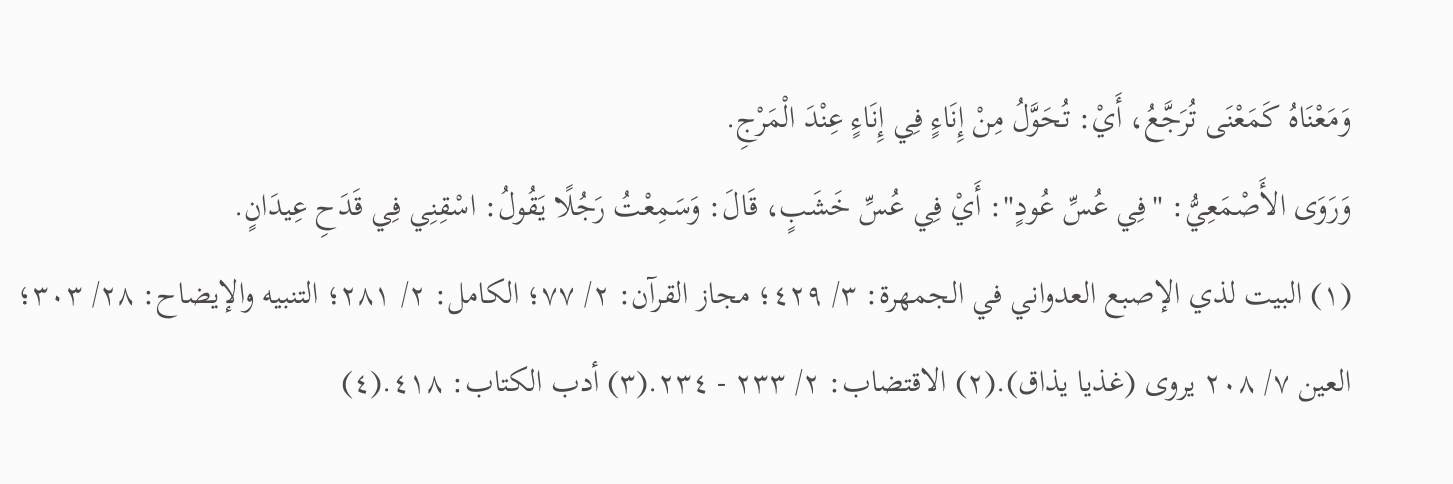وَمَعْنَاهُ كَمَعْنَى تُرَجَّعُ، أَيْ: تُحَوَّلُ مِنْ إِنَاءٍ فِي إِنَاءٍ عِنْدَ الْمَرْجِ.
وَرَوَى الأَصْمَعِيُّ: "فِي عُسِّ عُودٍ": أَيْ فِي عُسِّ خَشَبٍ، قَالَ: وَسَمِعْتُ رَجُلًا يَقُولُ: اسْقِنِي فِي قَدَحِ عِيدَانٍ.
(١) البيت لذي الإصبع العدواني في الجمهرة: ٣/ ٤٢٩؛ مجاز القرآن: ٢/ ٧٧؛ الكامل: ٢/ ٢٨١؛ التنبيه والإيضاح: ٢٨/ ٣٠٣؛ العين ٧/ ٢٠٨ يروى (غذيا يذاق).(٢) الاقتضاب: ٢/ ٢٣٣ - ٢٣٤.(٣) أدب الكتاب: ٤١٨.(٤)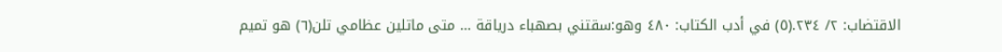الاقتضاب: ٢/ ٢٣٤.(٥) في أدب الكتاب: ٤٨٠ وهو:سقتني بصهباء درياقة … متى ماتلين عظامي تلن(٦) هو تميم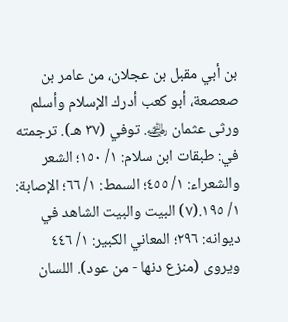بن أبي مقبل بن عجلان، من عامر بن صعصعة، أبو كعب أدرك الإسلام وأسلم ورثى عثمان ﵁. توفي (٣٧ هـ). ترجمته في: طبقات ابن سلام: ١/ ١٥٠؛ الشعر والشعراء: ١/ ٤٥٥؛ السمط: ١/ ٦٦؛ الإصابة: ١/ ١٩٥.(٧) البيت والبيت الشاهد في ديوانه: ٢٩٦؛ المعاني الكبير: ١/ ٤٤٦ ويروى (منزع دنها - من عود). اللسان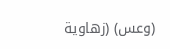(وعس) (زهاوية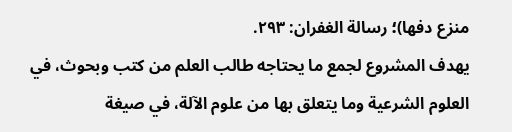منزع دفها)؛ رسالة الغفران: ٢٩٣.
يهدف المشروع لجمع ما يحتاجه طالب العلم من كتب وبحوث، في العلوم الشرعية وما يتعلق بها من علوم الآلة، في صيغة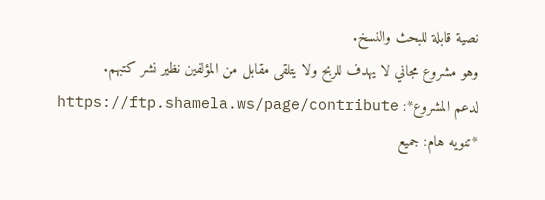نصية قابلة للبحث والنسخ.
وهو مشروع مجاني لا يهدف للربح ولا يتلقى مقابل من المؤلفين نظير نشر كتبهم.
لدعم المشروع*: https://ftp.shamela.ws/page/contribute
*تنويه هام: جميع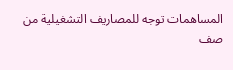المساهمات توجه للمصاريف التشغيلية من صف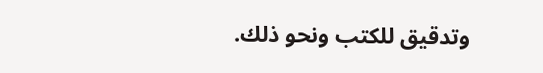وتدقيق للكتب ونحو ذلك.